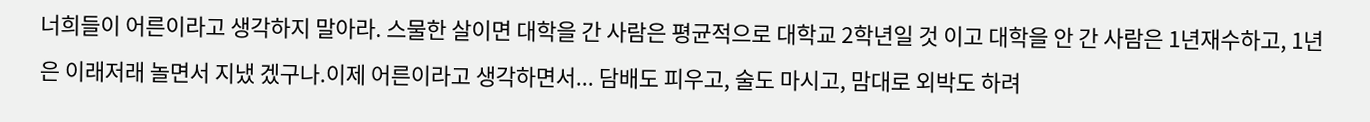너희들이 어른이라고 생각하지 말아라. 스물한 살이면 대학을 간 사람은 평균적으로 대학교 2학년일 것 이고 대학을 안 간 사람은 1년재수하고, 1년은 이래저래 놀면서 지냈 겠구나.이제 어른이라고 생각하면서... 담배도 피우고, 술도 마시고, 맘대로 외박도 하려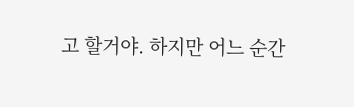고 할거야. 하지만 어느 순간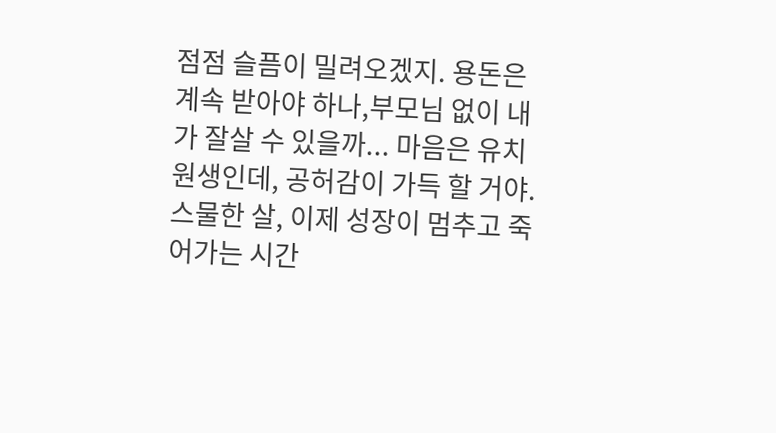점점 슬픔이 밀려오겠지. 용돈은 계속 받아야 하나,부모님 없이 내가 잘살 수 있을까... 마음은 유치원생인데, 공허감이 가득 할 거야. 스물한 살, 이제 성장이 멈추고 죽어가는 시간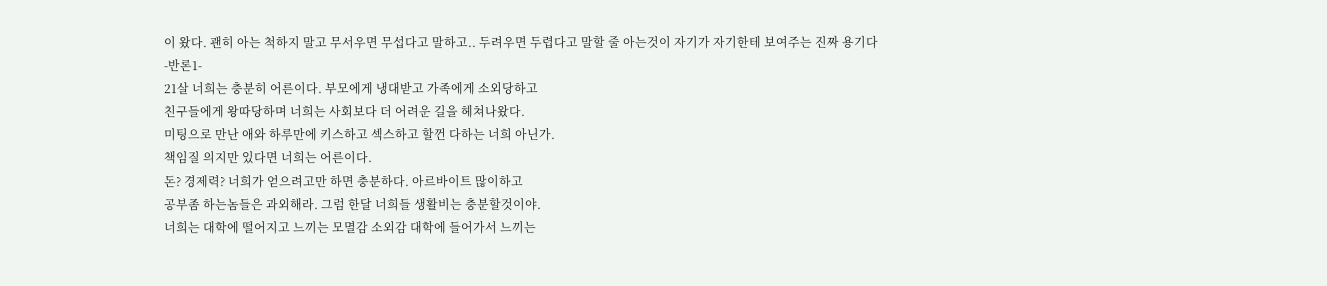이 왔다. 괜히 아는 척하지 말고 무서우면 무섭다고 말하고.. 두려우면 두렵다고 말할 줄 아는것이 자기가 자기한테 보여주는 진짜 용기다
-반론1-
21살 너희는 충분히 어른이다. 부모에게 냉대받고 가족에게 소외당하고
친구들에게 왕따당하며 너희는 사회보다 더 어려운 길을 헤쳐나왔다.
미팅으로 만난 애와 하루만에 키스하고 섹스하고 할껀 다하는 너희 아닌가.
책임질 의지만 있다면 너희는 어른이다.
돈? 경제력? 너희가 얻으려고만 하면 충분하다. 아르바이트 많이하고
공부좀 하는놈들은 과외해라. 그럼 한달 너희들 생활비는 충분할것이야.
너희는 대학에 떨어지고 느끼는 모멸감 소외감 대학에 들어가서 느끼는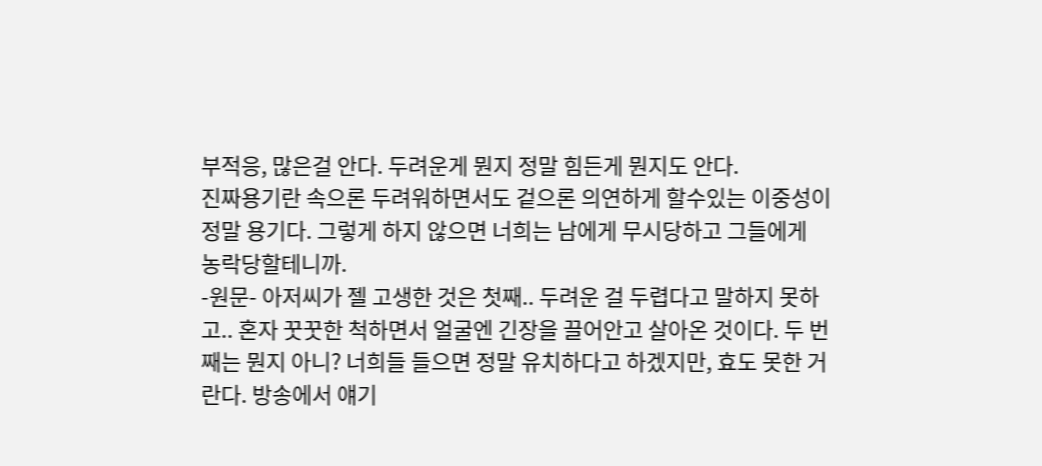부적응, 많은걸 안다. 두려운게 뭔지 정말 힘든게 뭔지도 안다.
진짜용기란 속으론 두려워하면서도 겉으론 의연하게 할수있는 이중성이
정말 용기다. 그렇게 하지 않으면 너희는 남에게 무시당하고 그들에게
농락당할테니까.
-원문- 아저씨가 젤 고생한 것은 첫째.. 두려운 걸 두렵다고 말하지 못하고.. 혼자 꿋꿋한 척하면서 얼굴엔 긴장을 끌어안고 살아온 것이다. 두 번째는 뭔지 아니? 너희들 들으면 정말 유치하다고 하겠지만, 효도 못한 거란다. 방송에서 얘기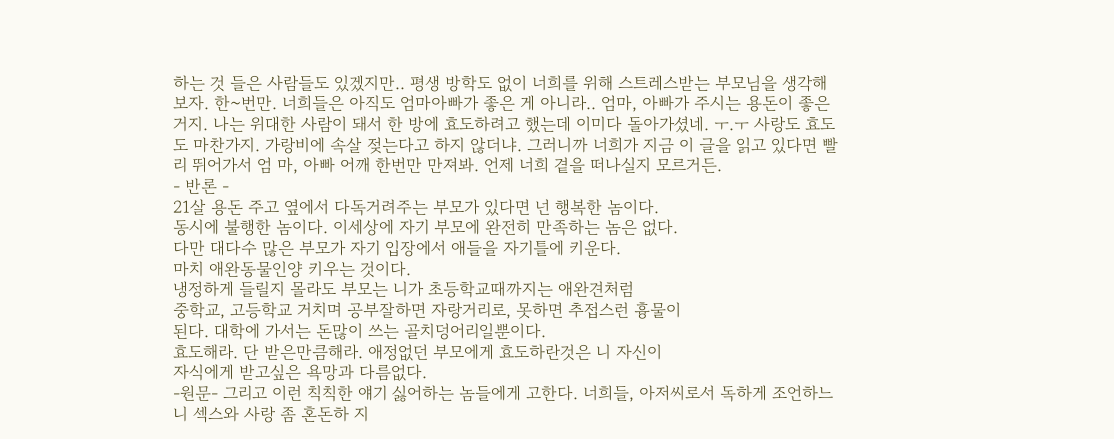하는 것 들은 사람들도 있겠지만.. 평생 방학도 없이 너희를 위해 스트레스받는 부모님을 생각해보자. 한~번만. 너희들은 아직도 엄마아빠가 좋은 게 아니라.. 엄마, 아빠가 주시는 용돈이 좋은 거지. 나는 위대한 사람이 돼서 한 방에 효도하려고 했는데 이미다 돌아가셨네. ㅜ.ㅜ 사랑도 효도도 마찬가지. 가랑비에 속살 젖는다고 하지 않더냐. 그러니까 너희가 지금 이 글을 읽고 있다면 빨리 뛰어가서 엄 마, 아빠 어깨 한번만 만져봐. 언제 너희 곁을 떠나실지 모르거든.
- 반론 -
21살 용돈 주고 옆에서 다독거려주는 부모가 있다면 넌 행복한 놈이다.
동시에 불행한 놈이다. 이세상에 자기 부모에 완전히 만족하는 놈은 없다.
다만 대다수 많은 부모가 자기 입장에서 애들을 자기틀에 키운다.
마치 애완동물인양 키우는 것이다.
냉정하게 들릴지 몰라도 부모는 니가 초등학교때까지는 애완견처럼
중학교, 고등학교 거치며 공부잘하면 자랑거리로, 못하면 추접스런 흉물이
된다. 대학에 가서는 돈많이 쓰는 골치덩어리일뿐이다.
효도해라. 단 받은만큼해라. 애정없던 부모에게 효도하란것은 니 자신이
자식에게 받고싶은 욕망과 다름없다.
-원문- 그리고 이런 칙칙한 얘기 싫어하는 놈들에게 고한다. 너희들, 아저씨로서 독하게 조언하느니 섹스와 사랑 좀 혼돈하 지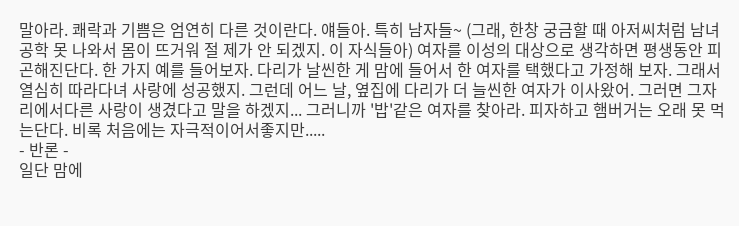말아라. 쾌락과 기쁨은 엄연히 다른 것이란다. 얘들아. 특히 남자들~ (그래, 한창 궁금할 때 아저씨처럼 남녀공학 못 나와서 몸이 뜨거워 절 제가 안 되겠지. 이 자식들아) 여자를 이성의 대상으로 생각하면 평생동안 피곤해진단다. 한 가지 예를 들어보자. 다리가 날씬한 게 맘에 들어서 한 여자를 택했다고 가정해 보자. 그래서 열심히 따라다녀 사랑에 성공했지. 그런데 어느 날, 옆집에 다리가 더 늘씬한 여자가 이사왔어. 그러면 그자리에서다른 사랑이 생겼다고 말을 하겠지... 그러니까 '밥'같은 여자를 찾아라. 피자하고 햄버거는 오래 못 먹는단다. 비록 처음에는 자극적이어서좋지만.....
- 반론 -
일단 맘에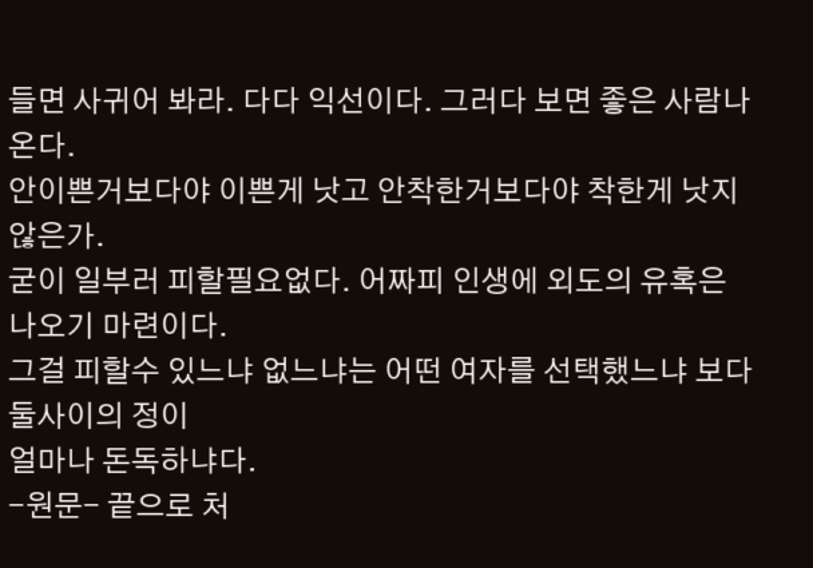들면 사귀어 봐라. 다다 익선이다. 그러다 보면 좋은 사람나온다.
안이쁜거보다야 이쁜게 낫고 안착한거보다야 착한게 낫지 않은가.
굳이 일부러 피할필요없다. 어짜피 인생에 외도의 유혹은 나오기 마련이다.
그걸 피할수 있느냐 없느냐는 어떤 여자를 선택했느냐 보다 둘사이의 정이
얼마나 돈독하냐다.
-원문- 끝으로 처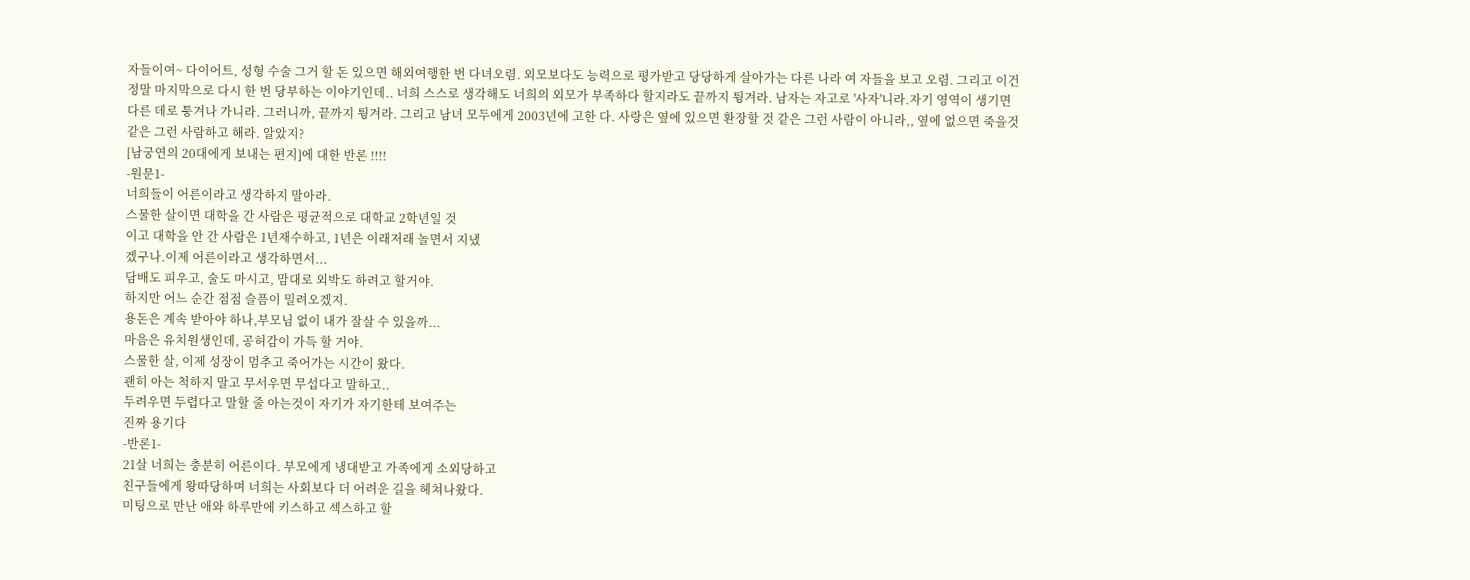자들이여~ 다이어트, 성형 수술 그거 할 돈 있으면 해외여행한 번 다녀오렴. 외모보다도 능력으로 평가받고 당당하게 살아가는 다른 나라 여 자들을 보고 오렴. 그리고 이건 정말 마지막으로 다시 한 번 당부하는 이야기인데.. 너희 스스로 생각해도 너희의 외모가 부족하다 할지라도 끝까지 튕겨라. 남자는 자고로 '사자'니라.자기 영역이 생기면 다른 데로 퉁겨나 가니라. 그러니까, 끝까지 튕겨라. 그리고 남녀 모두에게 2003년에 고한 다. 사랑은 옆에 있으면 환장할 것 같은 그런 사람이 아니라,, 옆에 없으면 죽을것 같은 그런 사람하고 해라. 알았지?
[남궁연의 20대에게 보내는 편지]에 대한 반론 !!!!
-원문1-
너희들이 어른이라고 생각하지 말아라.
스물한 살이면 대학을 간 사람은 평균적으로 대학교 2학년일 것
이고 대학을 안 간 사람은 1년재수하고, 1년은 이래저래 놀면서 지냈
겠구나.이제 어른이라고 생각하면서...
담배도 피우고, 술도 마시고, 맘대로 외박도 하려고 할거야.
하지만 어느 순간 점점 슬픔이 밀려오겠지.
용돈은 계속 받아야 하나,부모님 없이 내가 잘살 수 있을까...
마음은 유치원생인데, 공허감이 가득 할 거야.
스물한 살, 이제 성장이 멈추고 죽어가는 시간이 왔다.
괜히 아는 척하지 말고 무서우면 무섭다고 말하고..
두려우면 두렵다고 말할 줄 아는것이 자기가 자기한테 보여주는
진짜 용기다
-반론1-
21살 너희는 충분히 어른이다. 부모에게 냉대받고 가족에게 소외당하고
친구들에게 왕따당하며 너희는 사회보다 더 어려운 길을 헤쳐나왔다.
미팅으로 만난 애와 하루만에 키스하고 섹스하고 할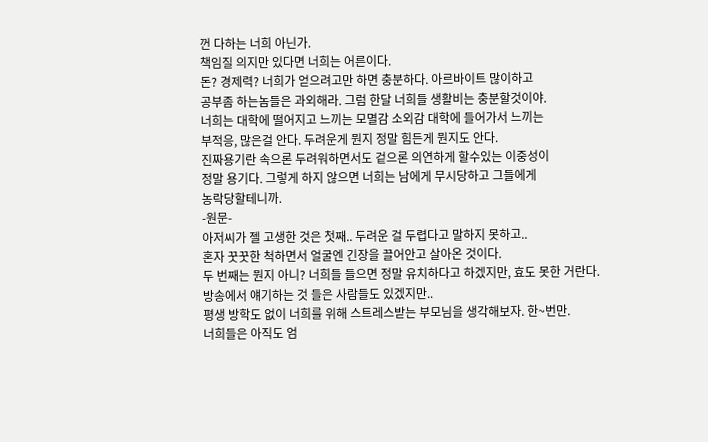껀 다하는 너희 아닌가.
책임질 의지만 있다면 너희는 어른이다.
돈? 경제력? 너희가 얻으려고만 하면 충분하다. 아르바이트 많이하고
공부좀 하는놈들은 과외해라. 그럼 한달 너희들 생활비는 충분할것이야.
너희는 대학에 떨어지고 느끼는 모멸감 소외감 대학에 들어가서 느끼는
부적응, 많은걸 안다. 두려운게 뭔지 정말 힘든게 뭔지도 안다.
진짜용기란 속으론 두려워하면서도 겉으론 의연하게 할수있는 이중성이
정말 용기다. 그렇게 하지 않으면 너희는 남에게 무시당하고 그들에게
농락당할테니까.
-원문-
아저씨가 젤 고생한 것은 첫째.. 두려운 걸 두렵다고 말하지 못하고..
혼자 꿋꿋한 척하면서 얼굴엔 긴장을 끌어안고 살아온 것이다.
두 번째는 뭔지 아니? 너희들 들으면 정말 유치하다고 하겠지만, 효도 못한 거란다.
방송에서 얘기하는 것 들은 사람들도 있겠지만..
평생 방학도 없이 너희를 위해 스트레스받는 부모님을 생각해보자. 한~번만.
너희들은 아직도 엄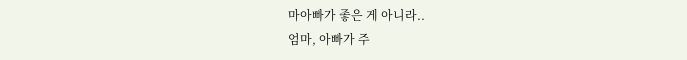마아빠가 좋은 게 아니라..
엄마, 아빠가 주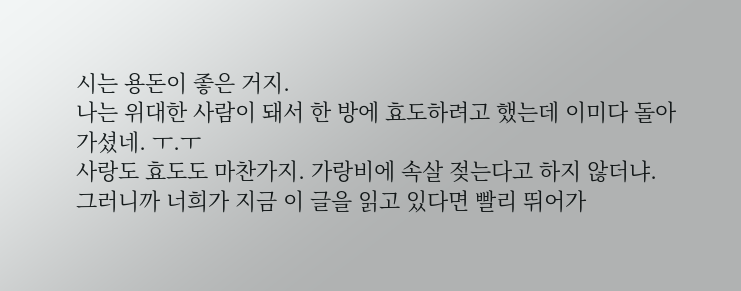시는 용돈이 좋은 거지.
나는 위대한 사람이 돼서 한 방에 효도하려고 했는데 이미다 돌아가셨네. ㅜ.ㅜ
사랑도 효도도 마찬가지. 가랑비에 속살 젖는다고 하지 않더냐.
그러니까 너희가 지금 이 글을 읽고 있다면 빨리 뛰어가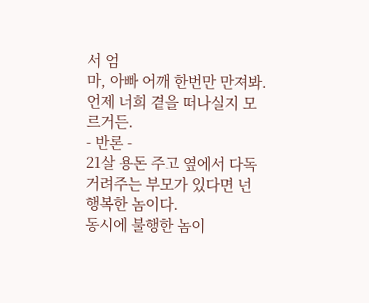서 엄
마, 아빠 어깨 한번만 만져봐.
언제 너희 곁을 떠나실지 모르거든.
- 반론 -
21살 용돈 주고 옆에서 다독거려주는 부모가 있다면 넌 행복한 놈이다.
동시에 불행한 놈이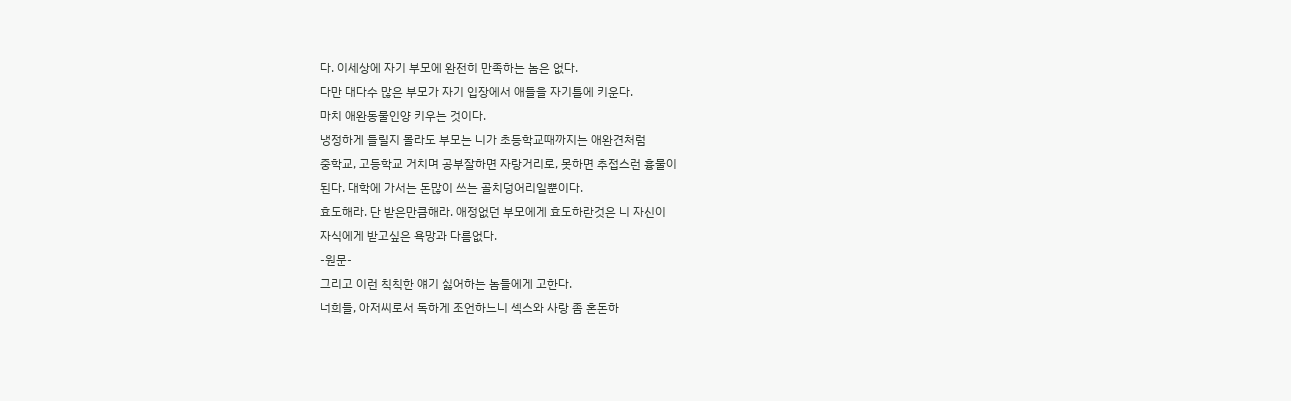다. 이세상에 자기 부모에 완전히 만족하는 놈은 없다.
다만 대다수 많은 부모가 자기 입장에서 애들을 자기틀에 키운다.
마치 애완동물인양 키우는 것이다.
냉정하게 들릴지 몰라도 부모는 니가 초등학교때까지는 애완견처럼
중학교, 고등학교 거치며 공부잘하면 자랑거리로, 못하면 추접스런 흉물이
된다. 대학에 가서는 돈많이 쓰는 골치덩어리일뿐이다.
효도해라. 단 받은만큼해라. 애정없던 부모에게 효도하란것은 니 자신이
자식에게 받고싶은 욕망과 다름없다.
-원문-
그리고 이런 칙칙한 얘기 싫어하는 놈들에게 고한다.
너희들, 아저씨로서 독하게 조언하느니 섹스와 사랑 좀 혼돈하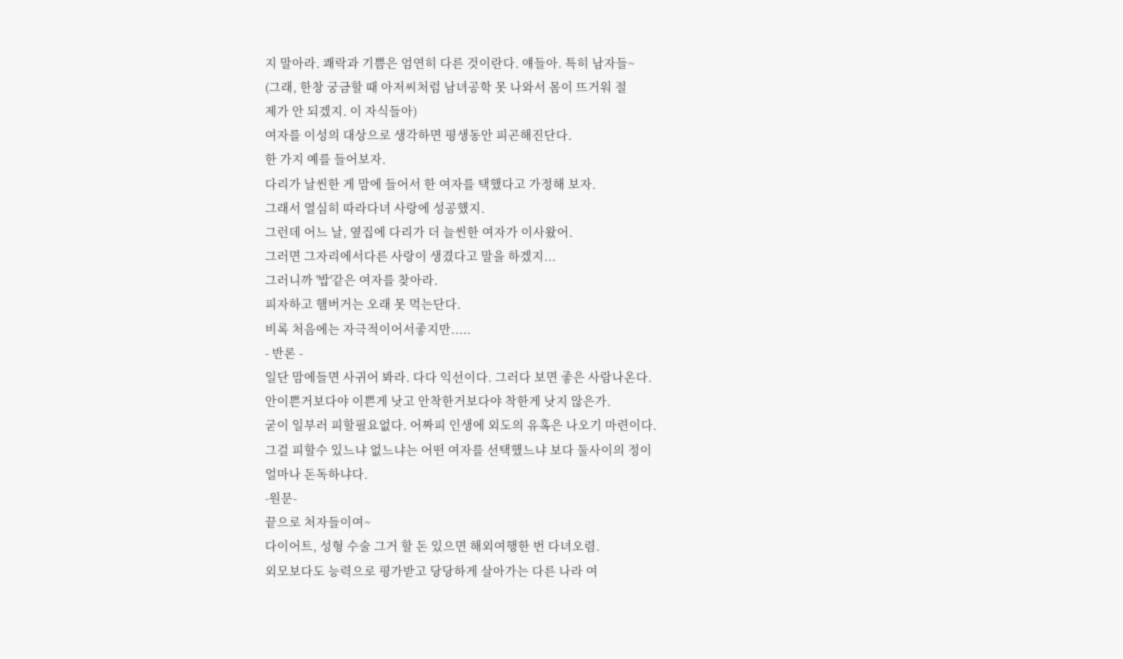지 말아라. 쾌락과 기쁨은 엄연히 다른 것이란다. 얘들아. 특히 남자들~
(그래, 한창 궁금할 때 아저씨처럼 남녀공학 못 나와서 몸이 뜨거워 절
제가 안 되겠지. 이 자식들아)
여자를 이성의 대상으로 생각하면 평생동안 피곤해진단다.
한 가지 예를 들어보자.
다리가 날씬한 게 맘에 들어서 한 여자를 택했다고 가정해 보자.
그래서 열심히 따라다녀 사랑에 성공했지.
그런데 어느 날, 옆집에 다리가 더 늘씬한 여자가 이사왔어.
그러면 그자리에서다른 사랑이 생겼다고 말을 하겠지...
그러니까 '밥'같은 여자를 찾아라.
피자하고 햄버거는 오래 못 먹는단다.
비록 처음에는 자극적이어서좋지만.....
- 반론 -
일단 맘에들면 사귀어 봐라. 다다 익선이다. 그러다 보면 좋은 사람나온다.
안이쁜거보다야 이쁜게 낫고 안착한거보다야 착한게 낫지 않은가.
굳이 일부러 피할필요없다. 어짜피 인생에 외도의 유혹은 나오기 마련이다.
그걸 피할수 있느냐 없느냐는 어떤 여자를 선택했느냐 보다 둘사이의 정이
얼마나 돈독하냐다.
-원문-
끝으로 처자들이여~
다이어트, 성형 수술 그거 할 돈 있으면 해외여행한 번 다녀오렴.
외모보다도 능력으로 평가받고 당당하게 살아가는 다른 나라 여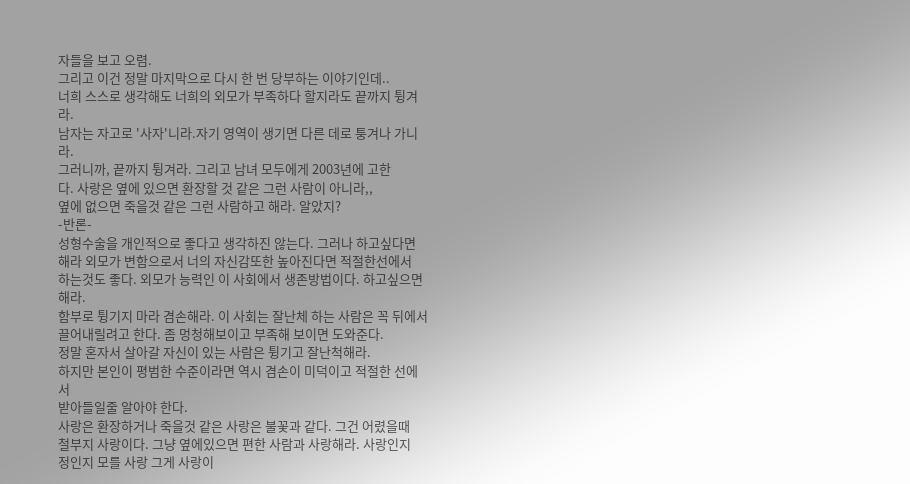자들을 보고 오렴.
그리고 이건 정말 마지막으로 다시 한 번 당부하는 이야기인데..
너희 스스로 생각해도 너희의 외모가 부족하다 할지라도 끝까지 튕겨라.
남자는 자고로 '사자'니라.자기 영역이 생기면 다른 데로 퉁겨나 가니라.
그러니까, 끝까지 튕겨라. 그리고 남녀 모두에게 2003년에 고한
다. 사랑은 옆에 있으면 환장할 것 같은 그런 사람이 아니라,,
옆에 없으면 죽을것 같은 그런 사람하고 해라. 알았지?
-반론-
성형수술을 개인적으로 좋다고 생각하진 않는다. 그러나 하고싶다면
해라 외모가 변함으로서 너의 자신감또한 높아진다면 적절한선에서
하는것도 좋다. 외모가 능력인 이 사회에서 생존방법이다. 하고싶으면 해라.
함부로 튕기지 마라 겸손해라. 이 사회는 잘난체 하는 사람은 꼭 뒤에서
끌어내릴려고 한다. 좀 멍청해보이고 부족해 보이면 도와준다.
정말 혼자서 살아갈 자신이 있는 사람은 튕기고 잘난척해라.
하지만 본인이 평범한 수준이라면 역시 겸손이 미덕이고 적절한 선에서
받아들일줄 알아야 한다.
사랑은 환장하거나 죽을것 같은 사랑은 불꽃과 같다. 그건 어렸을때
철부지 사랑이다. 그냥 옆에있으면 편한 사람과 사랑해라. 사랑인지
정인지 모를 사랑 그게 사랑이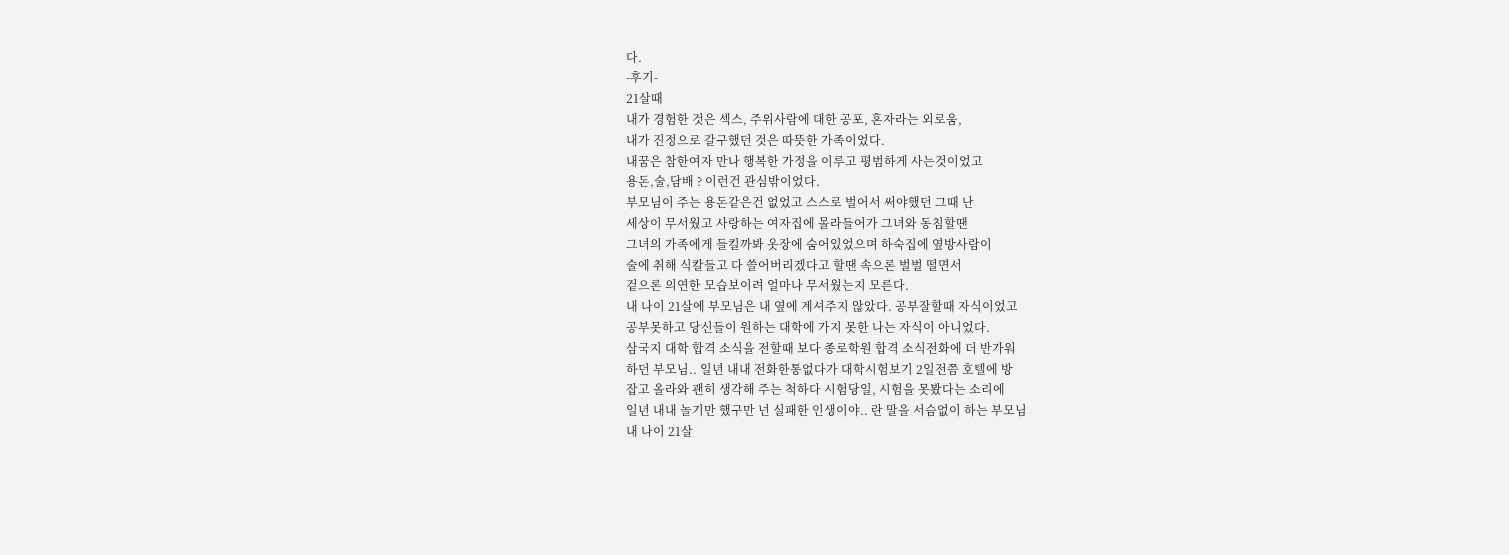다.
-후기-
21살때
내가 경험한 것은 섹스, 주위사람에 대한 공포, 혼자라는 외로움,
내가 진정으로 갈구했던 것은 따뜻한 가족이었다.
내꿈은 참한여자 만나 행복한 가정을 이루고 평범하게 사는것이었고
용돈,술,담배 ? 이런건 관심밖이었다.
부모님이 주는 용돈같은건 없었고 스스로 벌어서 써야했던 그때 난
세상이 무서웠고 사랑하는 여자집에 몰라들어가 그녀와 동침할땐
그녀의 가족에게 들킬까봐 옷장에 숨어있었으며 하숙집에 옆방사람이
술에 취해 식칼들고 다 쓸어버리겠다고 할땐 속으론 벌벌 떨면서
겉으론 의연한 모습보이려 얼마나 무서웠는지 모른다.
내 나이 21살에 부모님은 내 옆에 계셔주지 않았다. 공부잘할때 자식이었고
공부못하고 당신들이 원하는 대학에 가지 못한 나는 자식이 아니었다.
삼국지 대학 합격 소식을 전할때 보다 종로학원 합격 소식전화에 더 반가워
하던 부모님.. 일년 내내 전화한통없다가 대학시험보기 2일전쯤 호텔에 방
잡고 올라와 괜히 생각해 주는 척하다 시험당일, 시험을 못봤다는 소리에
일년 내내 놀기만 했구만 넌 실패한 인생이야.. 란 말을 서슴없이 하는 부모님
내 나이 21살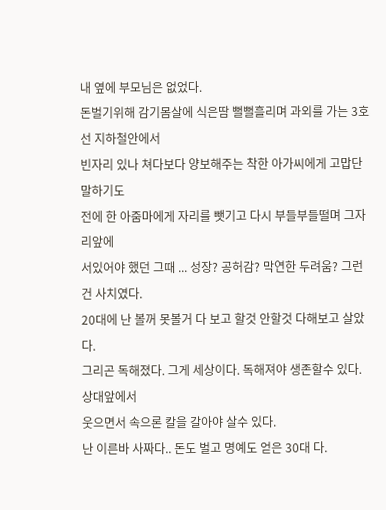내 옆에 부모님은 없었다.
돈벌기위해 감기몸살에 식은땀 뻘뻘흘리며 과외를 가는 3호선 지하철안에서
빈자리 있나 쳐다보다 양보해주는 착한 아가씨에게 고맙단 말하기도
전에 한 아줌마에게 자리를 뺏기고 다시 부들부들떨며 그자리앞에
서있어야 했던 그때 ... 성장? 공허감? 막연한 두려움? 그런건 사치였다.
20대에 난 볼꺼 못볼거 다 보고 할것 안할것 다해보고 살았다.
그리곤 독해졌다. 그게 세상이다. 독해져야 생존할수 있다. 상대앞에서
웃으면서 속으론 칼을 갈아야 살수 있다.
난 이른바 사짜다.. 돈도 벌고 명예도 얻은 30대 다.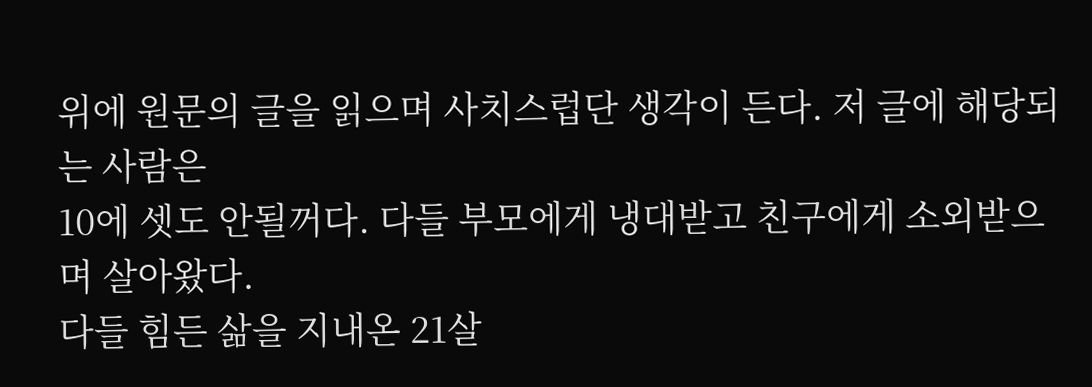위에 원문의 글을 읽으며 사치스럽단 생각이 든다. 저 글에 해당되는 사람은
10에 셋도 안될꺼다. 다들 부모에게 냉대받고 친구에게 소외받으며 살아왔다.
다들 힘든 삶을 지내온 21살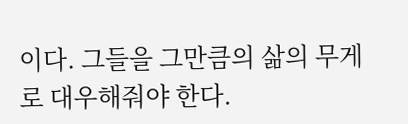이다. 그들을 그만큼의 삶의 무게로 대우해줘야 한다.